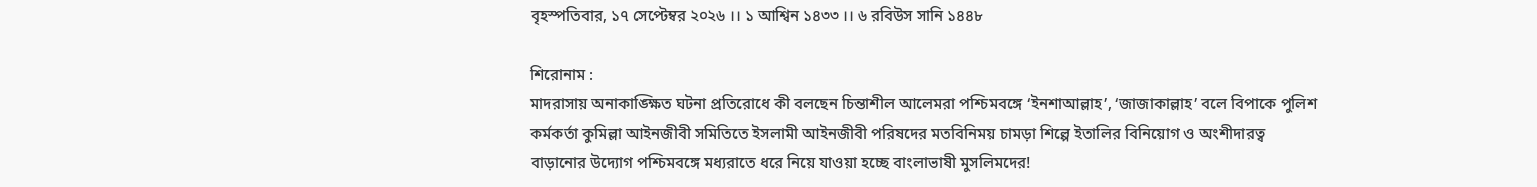বৃহস্পতিবার, ১৭ সেপ্টেম্বর ২০২৬ ।। ১ আশ্বিন ১৪৩৩ ।। ৬ রবিউস সানি ১৪৪৮

শিরোনাম :
মাদরাসায় অনাকাঙ্ক্ষিত ঘটনা প্রতিরোধে কী বলছেন চিন্তাশীল আলেমরা পশ্চিমবঙ্গে ‘ইনশাআল্লাহ’, ‘জাজাকাল্লাহ’ বলে বিপাকে পুলিশ কর্মকর্তা কুমিল্লা আইনজীবী সমিতিতে ইসলামী আইনজীবী পরিষদের মতবিনিময় চামড়া শিল্পে ইতালির বিনিয়োগ ও অংশীদারত্ব বাড়ানোর উদ্যোগ পশ্চিমবঙ্গে মধ্যরাতে ধরে নিয়ে যাওয়া হচ্ছে বাংলাভাষী মুসলিমদের!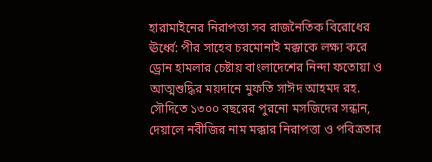হারামাইনের নিরাপত্তা সব রাজনৈতিক বিরোধের ঊর্ধ্বে: পীর সাহেব চরমোনাই মক্কাকে লক্ষ্য করে ড্রোন হামলার চেষ্টায় বাংলাদেশের নিন্দা ফতোয়া ও আত্মশুদ্ধির ময়দানে মুফতি সাঈদ আহমদ রহ. সৌদিতে ১৩০০ বছরের পুরনো মসজিদের সন্ধান, দেয়ালে নবীজির নাম মক্কার নিরাপত্তা ও পবিত্রতার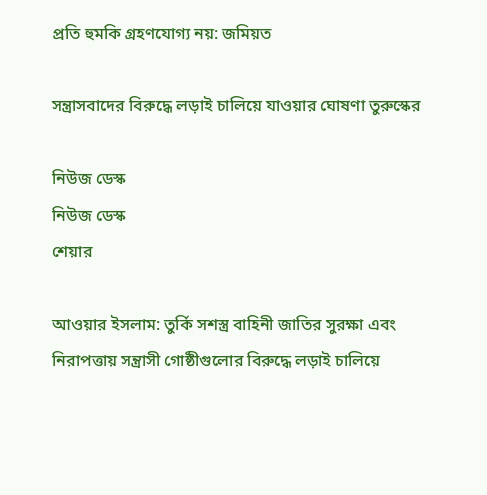প্রতি হুমকি গ্রহণযোগ্য নয়: জমিয়ত

সন্ত্রাসবাদের বিরুদ্ধে লড়াই চালিয়ে যাওয়ার ঘোষণা তুরুস্কের

নিউজ ডেস্ক
নিউজ ডেস্ক
শেয়ার

আওয়ার ইসলাম: তুর্কি সশস্ত্র বাহিনী জাতির সুরক্ষা এবং নিরাপত্তায় সন্ত্রাসী গোষ্ঠীগুলোর বিরুদ্ধে লড়াই চালিয়ে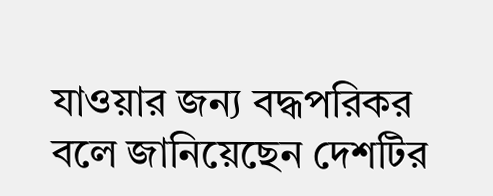যাওয়ার জন্য বদ্ধপরিকর বলে জানিয়েছেন দেশটির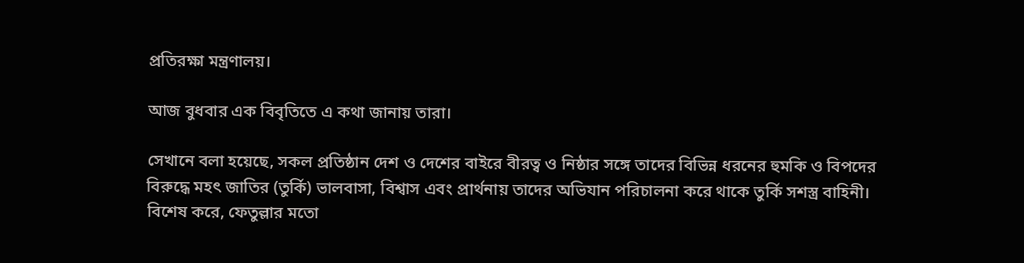প্রতিরক্ষা মন্ত্রণালয়।

আজ বুধবার এক বিবৃতিতে এ কথা জানায় তারা।

সেখানে বলা হয়েছে, সকল প্রতিষ্ঠান দেশ ও দেশের বাইরে বীরত্ব ও নিষ্ঠার সঙ্গে তাদের বিভিন্ন ধরনের হুমকি ও বিপদের বিরুদ্ধে মহৎ জাতির (তুর্কি) ভালবাসা, বিশ্বাস এবং প্রার্থনায় তাদের অভিযান পরিচালনা করে থাকে তুর্কি সশস্ত্র বাহিনী। বিশেষ করে, ফেতুল্লার মতো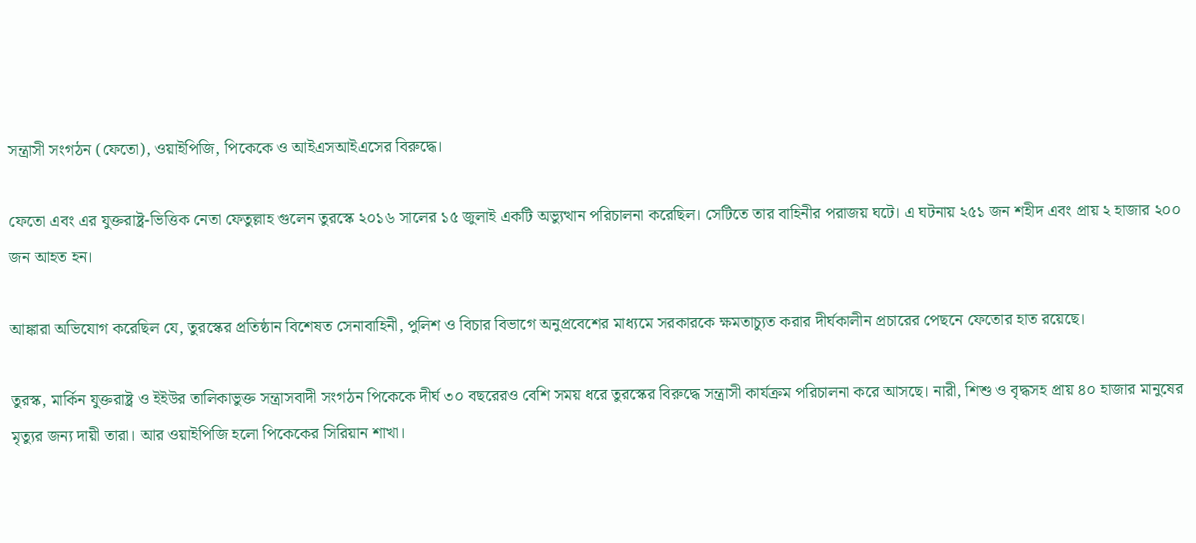সন্ত্রাসী সংগঠন (ফেতো), ওয়াইপিজি, পিকেকে ও আইএসআইএসের বিরুদ্ধে।

ফেতো এবং এর যুক্তরাষ্ট্র-ভিত্তিক নেতা ফেতুল্লাহ গুলেন তুরস্কে ২০১৬ সালের ১৫ জুলাই একটি অভ্যুত্থান পরিচালনা করেছিল। সেটিতে তার বাহিনীর পরাজয় ঘটে। এ ঘটনায় ২৫১ জন শহীদ এবং প্রায় ২ হাজার ২০০ জন আহত হন।

আঙ্কারা অভিযোগ করেছিল যে, তুরস্কের প্রতিষ্ঠান বিশেষত সেনাবাহিনী, পুলিশ ও বিচার বিভাগে অনুপ্রবেশের মাধ্যমে সরকারকে ক্ষমতাচ্যুত করার দীর্ঘকালীন প্রচারের পেছনে ফেতোর হাত রয়েছে।

তুরস্ক, মার্কিন যুক্তরাষ্ট্র ও ইইউর তালিকাভুক্ত সন্ত্রাসবাদী সংগঠন পিকেকে দীর্ঘ ৩০ বছরেরও বেশি সময় ধরে তুরস্কের বিরুদ্ধে সন্ত্রাসী কার্যক্রম পরিচালনা করে আসছে। নারী, শিশু ও বৃদ্ধসহ প্রায় ৪০ হাজার মানুষের মৃত্যুর জন্য দায়ী তারা। আর ওয়াইপিজি হলো পিকেকের সিরিয়ান শাখা।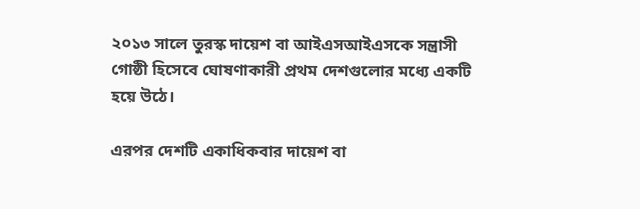২০১৩ সালে তুরস্ক দায়েশ বা আইএসআইএসকে সন্ত্রাসী গোষ্ঠী হিসেবে ঘোষণাকারী প্রথম দেশগুলোর মধ্যে একটি হয়ে উঠে।

এরপর দেশটি একাধিকবার দায়েশ বা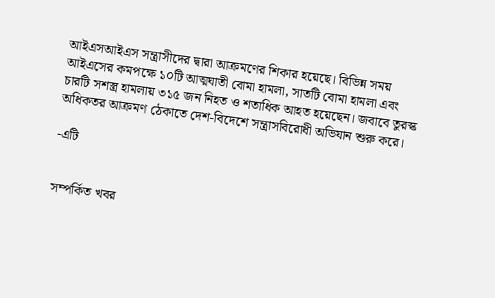আইএসআইএস সন্ত্রাসীদের দ্বারা আক্রমণের শিকার হয়েছে। বিভিন্ন সময় আইএসের কমপক্ষে ১০টি আত্মঘাতী বোমা হামলা, সাতটি বোমা হামলা এবং চারটি সশস্ত্র হামলায় ৩১৫ জন নিহত ও শতাধিক আহত হয়েছেন। জবাবে তুরস্ক অধিকতর আক্রমণ ঠেকাতে দেশ-বিদেশে সন্ত্রাসবিরোধী অভিযান শুরু করে।

-এটি


সম্পর্কিত খবর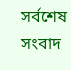সর্বশেষ সংবাদ